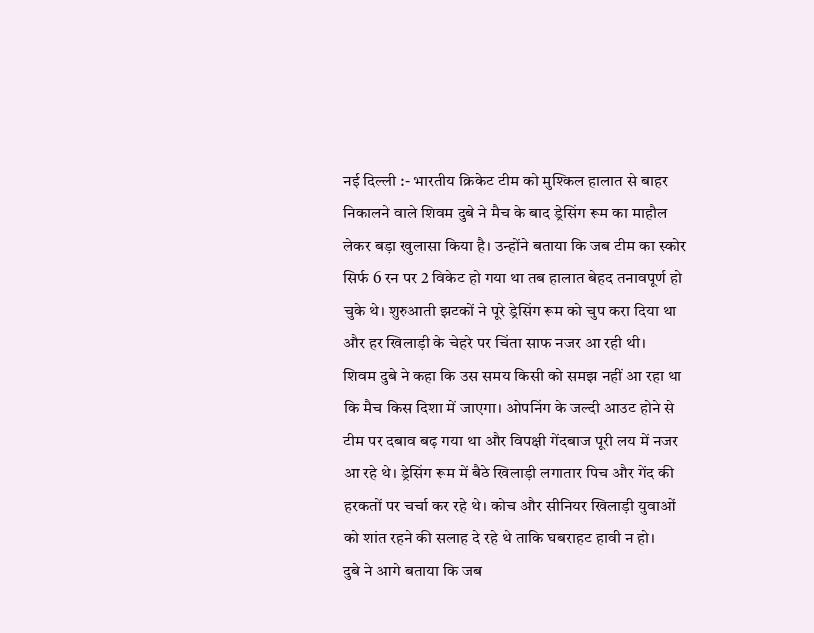नई दिल्ली :- भारतीय क्रिकेट टीम को मुश्किल हालात से बाहर निकालने वाले शिवम दुबे ने मैच के बाद ड्रेसिंग रूम का माहौल लेकर बड़ा खुलासा किया है। उन्होंने बताया कि जब टीम का स्कोर सिर्फ 6 रन पर 2 विकेट हो गया था तब हालात बेहद तनावपूर्ण हो चुके थे। शुरुआती झटकों ने पूरे ड्रेसिंग रूम को चुप करा दिया था और हर खिलाड़ी के चेहरे पर चिंता साफ नजर आ रही थी।
शिवम दुबे ने कहा कि उस समय किसी को समझ नहीं आ रहा था कि मैच किस दिशा में जाएगा। ओपनिंग के जल्दी आउट होने से टीम पर दबाव बढ़ गया था और विपक्षी गेंदबाज पूरी लय में नजर आ रहे थे। ड्रेसिंग रूम में बैठे खिलाड़ी लगातार पिच और गेंद की हरकतों पर चर्चा कर रहे थे। कोच और सीनियर खिलाड़ी युवाओं को शांत रहने की सलाह दे रहे थे ताकि घबराहट हावी न हो।
दुबे ने आगे बताया कि जब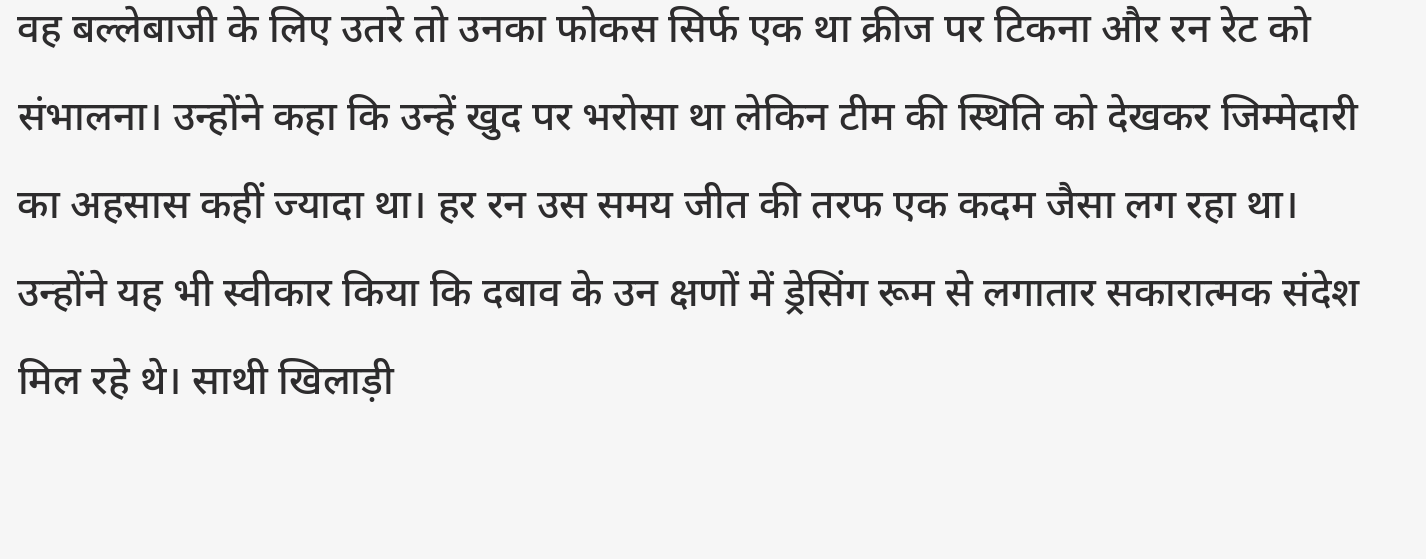वह बल्लेबाजी के लिए उतरे तो उनका फोकस सिर्फ एक था क्रीज पर टिकना और रन रेट को संभालना। उन्होंने कहा कि उन्हें खुद पर भरोसा था लेकिन टीम की स्थिति को देखकर जिम्मेदारी का अहसास कहीं ज्यादा था। हर रन उस समय जीत की तरफ एक कदम जैसा लग रहा था।
उन्होंने यह भी स्वीकार किया कि दबाव के उन क्षणों में ड्रेसिंग रूम से लगातार सकारात्मक संदेश मिल रहे थे। साथी खिलाड़ी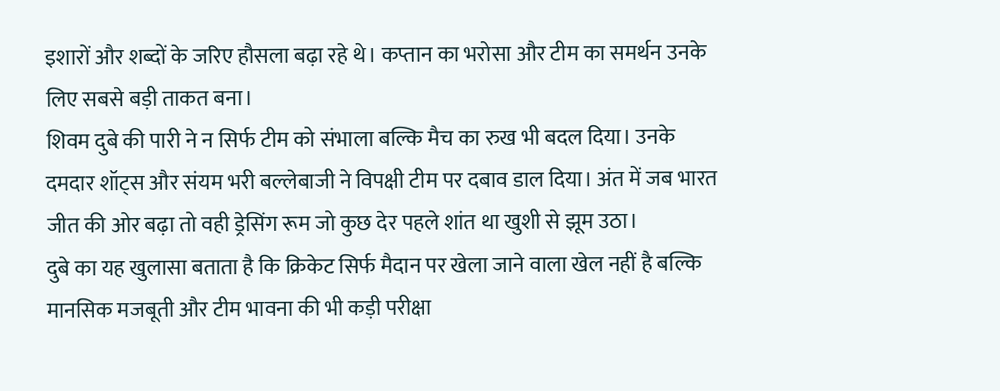इशारों और शब्दों के जरिए हौसला बढ़ा रहे थे। कप्तान का भरोसा और टीम का समर्थन उनके लिए सबसे बड़ी ताकत बना।
शिवम दुबे की पारी ने न सिर्फ टीम को संभाला बल्कि मैच का रुख भी बदल दिया। उनके दमदार शॉट्स और संयम भरी बल्लेबाजी ने विपक्षी टीम पर दबाव डाल दिया। अंत में जब भारत जीत की ओर बढ़ा तो वही ड्रेसिंग रूम जो कुछ देर पहले शांत था खुशी से झूम उठा।
दुबे का यह खुलासा बताता है कि क्रिकेट सिर्फ मैदान पर खेला जाने वाला खेल नहीं है बल्कि मानसिक मजबूती और टीम भावना की भी कड़ी परीक्षा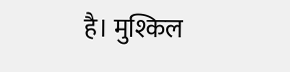है। मुश्किल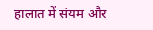हालात में संयम और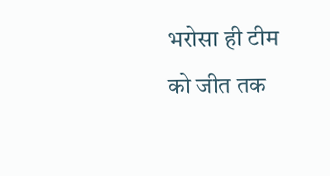भरोसा ही टीम को जीत तक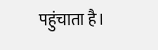पहुंचाता है।